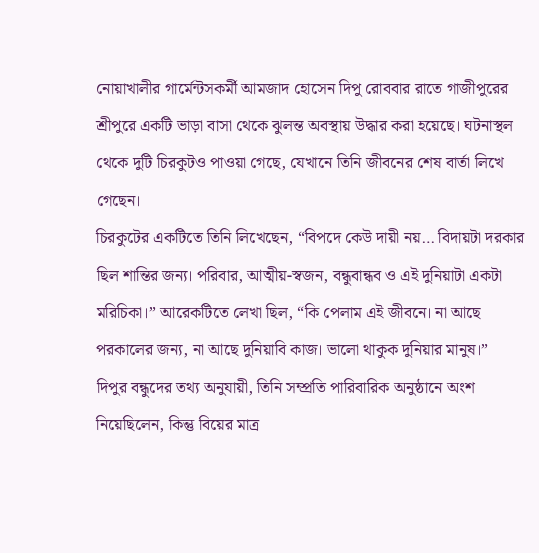নোয়াখালীর গার্মেন্টসকর্মী আমজাদ হোসেন দিপু রোববার রাতে গাজীপুরের শ্রীপুরে একটি ভাড়া বাসা থেকে ঝুলন্ত অবস্থায় উদ্ধার করা হয়েছে। ঘটনাস্থল থেকে দুটি চিরকুটও পাওয়া গেছে, যেখানে তিনি জীবনের শেষ বার্তা লিখে গেছেন।
চিরকুটের একটিতে তিনি লিখেছেন, “বিপদে কেউ দায়ী নয়… বিদায়টা দরকার ছিল শান্তির জন্য। পরিবার, আত্মীয়-স্বজন, বন্ধুবান্ধব ও এই দুনিয়াটা একটা মরিচিকা।” আরেকটিতে লেখা ছিল, “কি পেলাম এই জীবনে। না আছে পরকালের জন্য, না আছে দুনিয়াবি কাজ। ভালো থাকুক দুনিয়ার মানুষ।”
দিপুর বন্ধুদের তথ্য অনুযায়ী, তিনি সম্প্রতি পারিবারিক অনুষ্ঠানে অংশ নিয়েছিলেন, কিন্তু বিয়ের মাত্র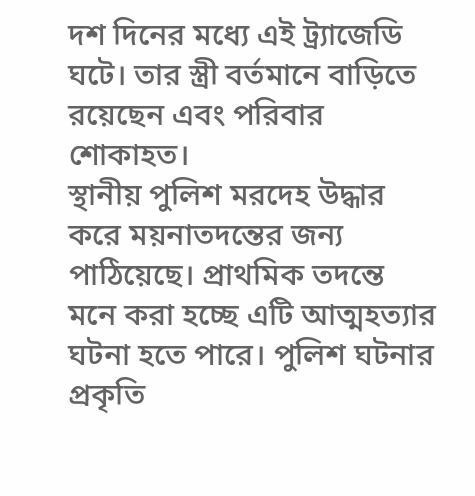দশ দিনের মধ্যে এই ট্র্যাজেডি ঘটে। তার স্ত্রী বর্তমানে বাড়িতে রয়েছেন এবং পরিবার শোকাহত।
স্থানীয় পুলিশ মরদেহ উদ্ধার করে ময়নাতদন্তের জন্য পাঠিয়েছে। প্রাথমিক তদন্তে মনে করা হচ্ছে এটি আত্মহত্যার ঘটনা হতে পারে। পুলিশ ঘটনার প্রকৃতি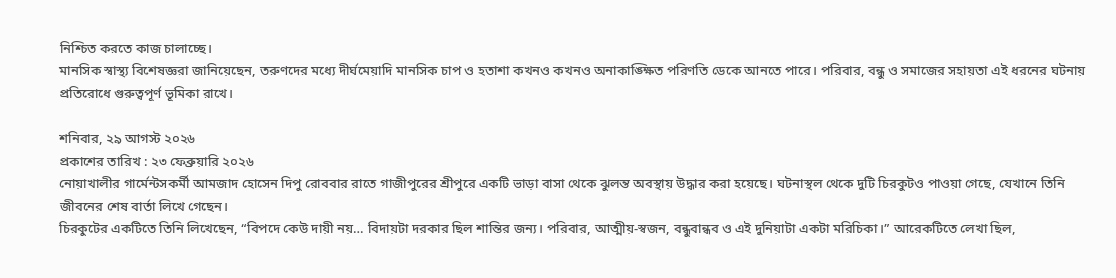নিশ্চিত করতে কাজ চালাচ্ছে।
মানসিক স্বাস্থ্য বিশেষজ্ঞরা জানিয়েছেন, তরুণদের মধ্যে দীর্ঘমেয়াদি মানসিক চাপ ও হতাশা কখনও কখনও অনাকাঙ্ক্ষিত পরিণতি ডেকে আনতে পারে। পরিবার, বন্ধু ও সমাজের সহায়তা এই ধরনের ঘটনায় প্রতিরোধে গুরুত্বপূর্ণ ভূমিকা রাখে।

শনিবার, ২৯ আগস্ট ২০২৬
প্রকাশের তারিখ : ২৩ ফেব্রুয়ারি ২০২৬
নোয়াখালীর গার্মেন্টসকর্মী আমজাদ হোসেন দিপু রোববার রাতে গাজীপুরের শ্রীপুরে একটি ভাড়া বাসা থেকে ঝুলন্ত অবস্থায় উদ্ধার করা হয়েছে। ঘটনাস্থল থেকে দুটি চিরকুটও পাওয়া গেছে, যেখানে তিনি জীবনের শেষ বার্তা লিখে গেছেন।
চিরকুটের একটিতে তিনি লিখেছেন, “বিপদে কেউ দায়ী নয়… বিদায়টা দরকার ছিল শান্তির জন্য। পরিবার, আত্মীয়-স্বজন, বন্ধুবান্ধব ও এই দুনিয়াটা একটা মরিচিকা।” আরেকটিতে লেখা ছিল,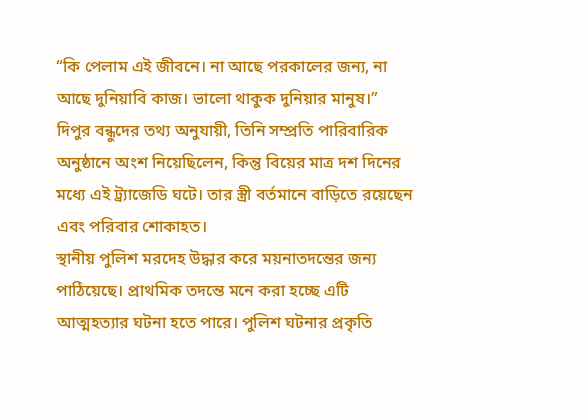“কি পেলাম এই জীবনে। না আছে পরকালের জন্য, না আছে দুনিয়াবি কাজ। ভালো থাকুক দুনিয়ার মানুষ।”
দিপুর বন্ধুদের তথ্য অনুযায়ী, তিনি সম্প্রতি পারিবারিক অনুষ্ঠানে অংশ নিয়েছিলেন, কিন্তু বিয়ের মাত্র দশ দিনের মধ্যে এই ট্র্যাজেডি ঘটে। তার স্ত্রী বর্তমানে বাড়িতে রয়েছেন এবং পরিবার শোকাহত।
স্থানীয় পুলিশ মরদেহ উদ্ধার করে ময়নাতদন্তের জন্য পাঠিয়েছে। প্রাথমিক তদন্তে মনে করা হচ্ছে এটি আত্মহত্যার ঘটনা হতে পারে। পুলিশ ঘটনার প্রকৃতি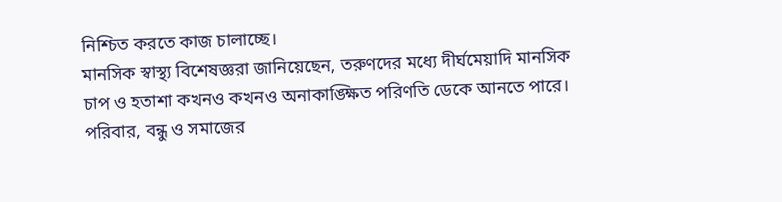নিশ্চিত করতে কাজ চালাচ্ছে।
মানসিক স্বাস্থ্য বিশেষজ্ঞরা জানিয়েছেন, তরুণদের মধ্যে দীর্ঘমেয়াদি মানসিক চাপ ও হতাশা কখনও কখনও অনাকাঙ্ক্ষিত পরিণতি ডেকে আনতে পারে। পরিবার, বন্ধু ও সমাজের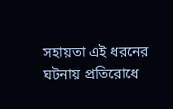সহায়তা এই ধরনের ঘটনায় প্রতিরোধে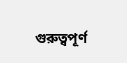গুরুত্বপূর্ণ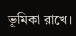ভূমিকা রাখে।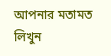আপনার মতামত লিখুন